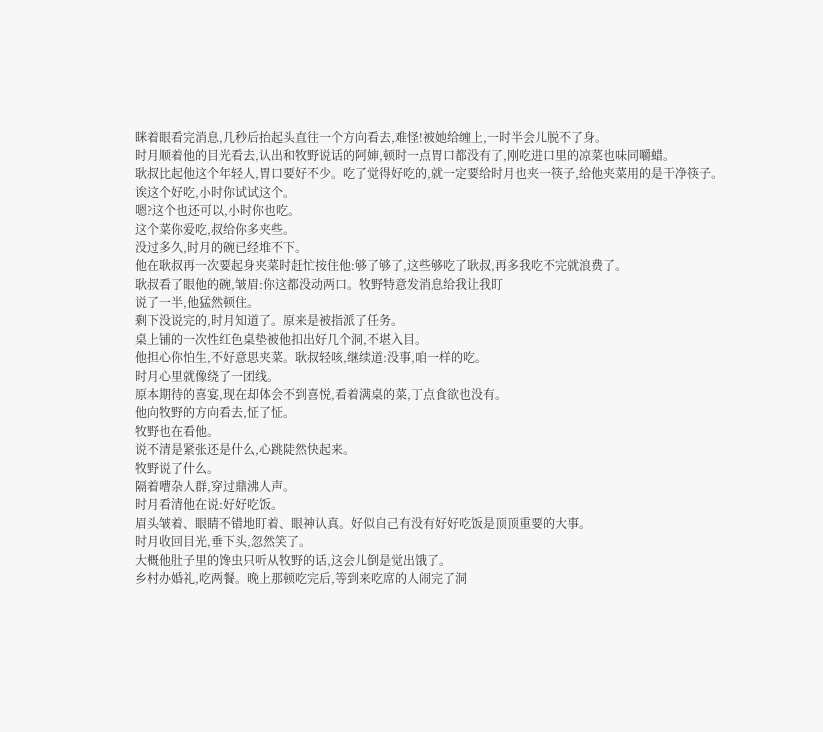眯着眼看完消息,几秒后抬起头直往一个方向看去,难怪!被她给缠上,一时半会儿脱不了身。
时月顺着他的目光看去,认出和牧野说话的阿婶,顿时一点胃口都没有了,刚吃进口里的凉菜也味同嚼蜡。
耿叔比起他这个年轻人,胃口要好不少。吃了觉得好吃的,就一定要给时月也夹一筷子,给他夹菜用的是干净筷子。
诶这个好吃,小时你试试这个。
嗯?这个也还可以,小时你也吃。
这个菜你爱吃,叔给你多夹些。
没过多久,时月的碗已经堆不下。
他在耿叔再一次要起身夹菜时赶忙按住他:够了够了,这些够吃了耿叔,再多我吃不完就浪费了。
耿叔看了眼他的碗,皱眉:你这都没动两口。牧野特意发消息给我让我盯
说了一半,他猛然顿住。
剩下没说完的,时月知道了。原来是被指派了任务。
桌上铺的一次性红色桌垫被他扣出好几个洞,不堪入目。
他担心你怕生,不好意思夹菜。耿叔轻咳,继续道:没事,咱一样的吃。
时月心里就像绕了一团线。
原本期待的喜宴,现在却体会不到喜悦,看着满桌的菜,丁点食欲也没有。
他向牧野的方向看去,怔了怔。
牧野也在看他。
说不清是紧张还是什么,心跳陡然快起来。
牧野说了什么。
隔着嘈杂人群,穿过鼎沸人声。
时月看清他在说:好好吃饭。
眉头皱着、眼睛不错地盯着、眼神认真。好似自己有没有好好吃饭是顶顶重要的大事。
时月收回目光,垂下头,忽然笑了。
大概他肚子里的馋虫只听从牧野的话,这会儿倒是觉出饿了。
乡村办婚礼,吃两餐。晚上那顿吃完后,等到来吃席的人闹完了洞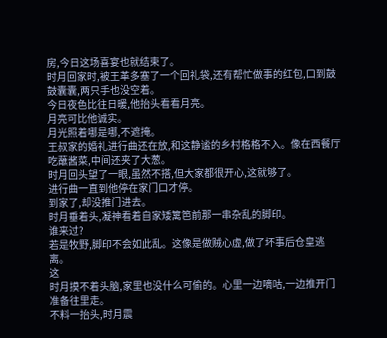房,今日这场喜宴也就结束了。
时月回家时,被王革多塞了一个回礼袋,还有帮忙做事的红包,口到鼓鼓囊囊,两只手也没空着。
今日夜色比往日暖,他抬头看看月亮。
月亮可比他诚实。
月光照着哪是哪,不遮掩。
王叔家的婚礼进行曲还在放,和这静谧的乡村格格不入。像在西餐厅吃蘸酱菜,中间还夹了大葱。
时月回头望了一眼,虽然不搭,但大家都很开心,这就够了。
进行曲一直到他停在家门口才停。
到家了,却没推门进去。
时月垂着头,凝神看着自家矮篱笆前那一串杂乱的脚印。
谁来过?
若是牧野,脚印不会如此乱。这像是做贼心虚,做了坏事后仓皇逃离。
这
时月摸不着头脑,家里也没什么可偷的。心里一边嘀咕,一边推开门准备往里走。
不料一抬头,时月震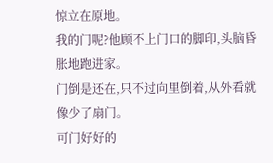惊立在原地。
我的门呢?他顾不上门口的脚印,头脑昏胀地跑进家。
门倒是还在,只不过向里倒着,从外看就像少了扇门。
可门好好的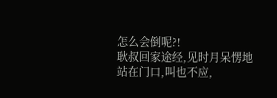怎么会倒呢?!
耿叔回家途经,见时月呆愣地站在门口,叫也不应,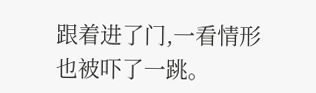跟着进了门,一看情形也被吓了一跳。